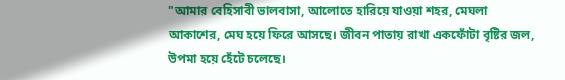"আমার বেহিসাবী ভালবাসা, আলোতে হারিয়ে যাওয়া শহর, মেঘলা আকাশের, মেঘ হয়ে ফিরে আসছে। জীবন পাতায় রাখা একফোঁটা বৃষ্টির জল, উপমা হয়ে হেঁটে চলেছে।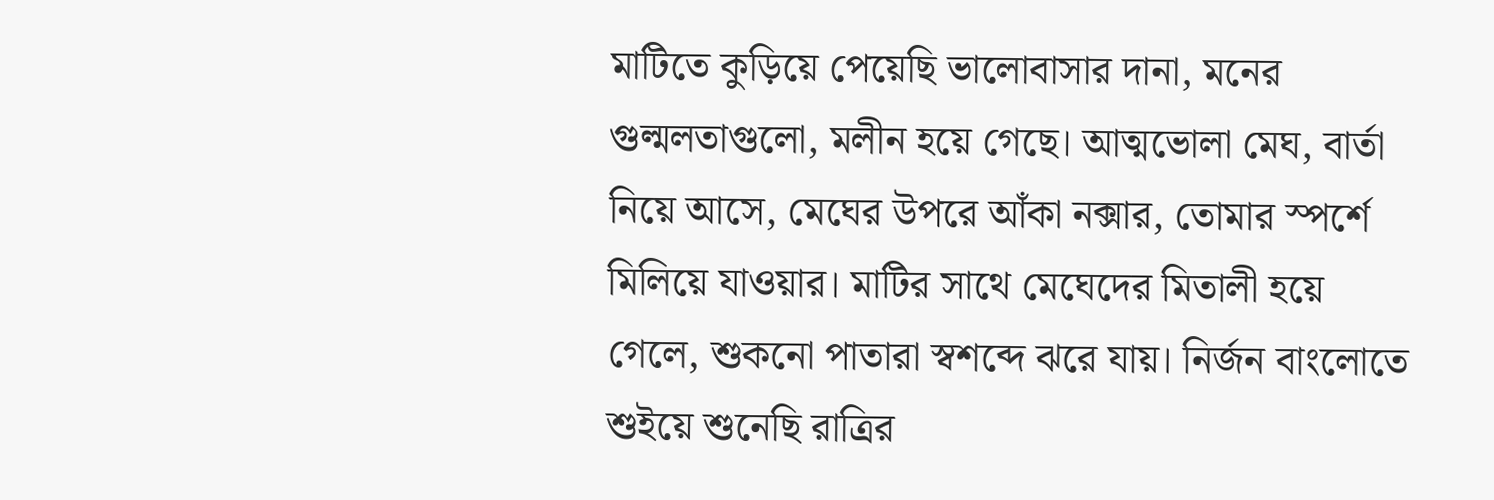মাটিতে কুড়িয়ে পেয়েছি ভালোবাসার দানা, মনের গুল্মলতাগুলো, মলীন হয়ে গেছে। আত্মভোলা মেঘ, বার্তা নিয়ে আসে, মেঘের উপরে আঁকা নক্সার, তোমার স্পর্শে মিলিয়ে যাওয়ার। মাটির সাথে মেঘেদের মিতালী হয়ে গেলে, শুকনো পাতারা স্বশব্দে ঝরে যায়। নির্জন বাংলোতে শুইয়ে শুনেছি রাত্রির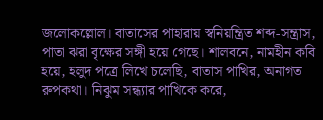জলোকল্লোল। বাতাসের পাহারায় স্বনিয়ন্ত্রিত শব্দ-সন্ত্রাস, পাতা ঝরা বৃক্ষের সঙ্গী হয়ে গেছে। শালবনে, নামহীন কবি হয়ে, হলুদ পত্রে লিখে চলেছি, বাতাস পাখির, অনাগত রুপকথা। নিঝুম সন্ধ্যার পাখিকে করে,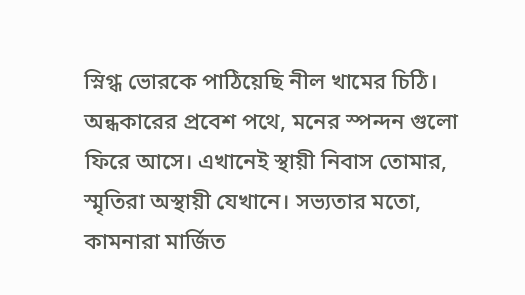স্নিগ্ধ ভোরকে পাঠিয়েছি নীল খামের চিঠি। অন্ধকারের প্রবেশ পথে, মনের স্পন্দন গুলো ফিরে আসে। এখানেই স্থায়ী নিবাস তোমার, স্মৃতিরা অস্থায়ী যেখানে। সভ্যতার মতো, কামনারা মার্জিত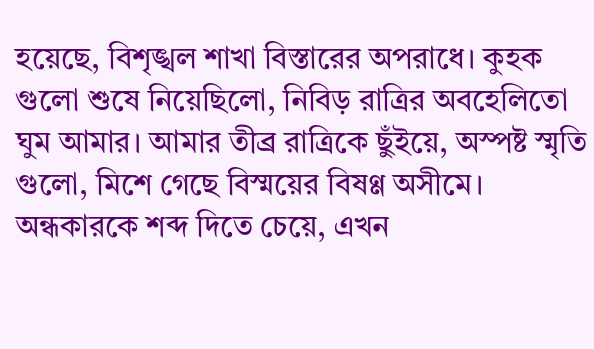হয়েছে, বিশৃঙ্খল শাখা বিস্তারের অপরাধে। কুহক গুলো শুষে নিয়েছিলো, নিবিড় রাত্রির অবহেলিতো ঘুম আমার। আমার তীব্র রাত্রিকে ছুঁইয়ে, অস্পষ্ট স্মৃতি গুলো, মিশে গেছে বিস্ময়ের বিষণ্ণ অসীমে। অন্ধকারকে শব্দ দিতে চেয়ে, এখন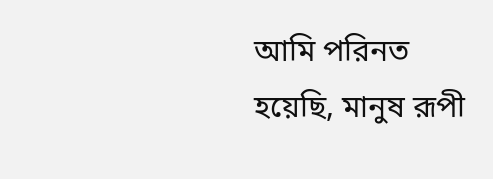আমি পরিনত হয়েছি, মানুষ রূপী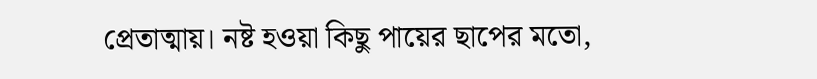প্রেতাত্মায়। নষ্ট হওয়া কিছু পায়ের ছাপের মতো,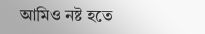আমিও নষ্ট হতে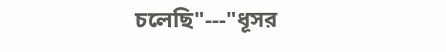চলেছি"---"ধূসর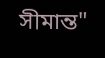সীমান্ত"